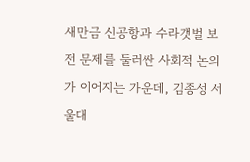새만금 신공항과 수라갯벌 보전 문제를 둘러싼 사회적 논의가 이어지는 가운데, 김종성 서울대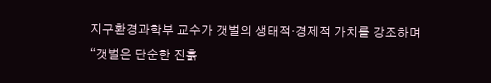지구환경과학부 교수가 갯벌의 생태적·경제적 가치를 강조하며 “갯벌은 단순한 진흙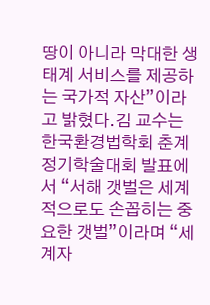땅이 아니라 막대한 생태계 서비스를 제공하는 국가적 자산”이라고 밝혔다.김 교수는 한국환경법학회 춘계정기학술대회 발표에서 “서해 갯벌은 세계적으로도 손꼽히는 중요한 갯벌”이라며 “세계자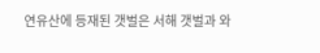연유산에 등재된 갯벌은 서해 갯벌과 와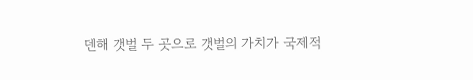덴해 갯벌 두 곳으로 갯벌의 가치가 국제적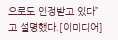으로도 인정받고 있다”고 설명했다.[이미디어]